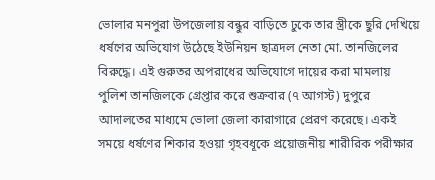ভোলার মনপুরা উপজেলায় বন্ধুর বাড়িতে ঢুকে তার স্ত্রীকে ছুরি দেখিয়ে ধর্ষণের অভিযোগ উঠেছে ইউনিয়ন ছাত্রদল নেতা মো. তানজিলের বিরুদ্ধে। এই গুরুতর অপরাধের অভিযোগে দায়ের করা মামলায় পুলিশ তানজিলকে গ্রেপ্তার করে শুক্রবার (৭ আগস্ট) দুপুরে আদালতের মাধ্যমে ভোলা জেলা কারাগারে প্রেরণ করেছে। একই সময়ে ধর্ষণের শিকার হওয়া গৃহবধূকে প্রয়োজনীয় শারীরিক পরীক্ষার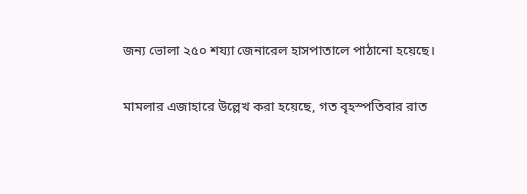জন্য ভোলা ২৫০ শয্যা জেনারেল হাসপাতালে পাঠানো হয়েছে।

মামলার এজাহারে উল্লেখ করা হয়েছে, গত বৃহস্পতিবার রাত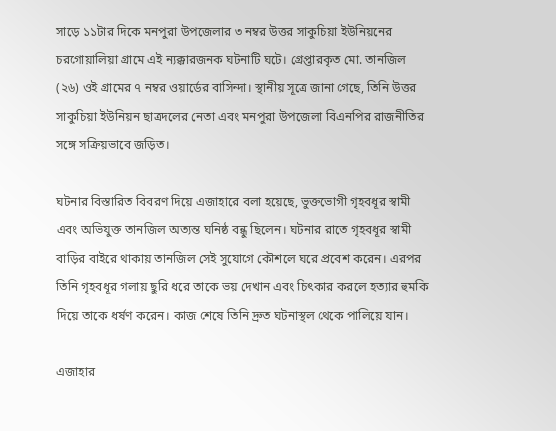সাড়ে ১১টার দিকে মনপুরা উপজেলার ৩ নম্বর উত্তর সাকুচিয়া ইউনিয়নের চরগোয়ালিয়া গ্রামে এই ন্যক্কারজনক ঘটনাটি ঘটে। গ্রেপ্তারকৃত মো. তানজিল (২৬) ওই গ্রামের ৭ নম্বর ওয়ার্ডের বাসিন্দা। স্থানীয় সূত্রে জানা গেছে, তিনি উত্তর সাকুচিয়া ইউনিয়ন ছাত্রদলের নেতা এবং মনপুরা উপজেলা বিএনপির রাজনীতির সঙ্গে সক্রিয়ভাবে জড়িত।

ঘটনার বিস্তারিত বিবরণ দিয়ে এজাহারে বলা হয়েছে, ভুক্তভোগী গৃহবধূর স্বামী এবং অভিযুক্ত তানজিল অত্যন্ত ঘনিষ্ঠ বন্ধু ছিলেন। ঘটনার রাতে গৃহবধূর স্বামী বাড়ির বাইরে থাকায় তানজিল সেই সুযোগে কৌশলে ঘরে প্রবেশ করেন। এরপর তিনি গৃহবধূর গলায় ছুরি ধরে তাকে ভয় দেখান এবং চিৎকার করলে হত্যার হুমকি দিয়ে তাকে ধর্ষণ করেন। কাজ শেষে তিনি দ্রুত ঘটনাস্থল থেকে পালিয়ে যান।

এজাহার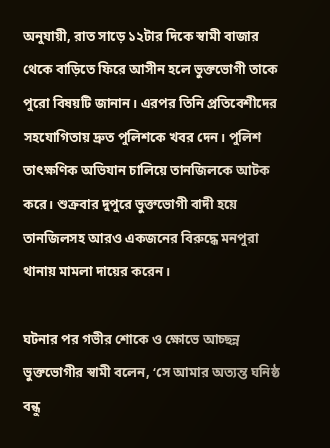অনুযায়ী, রাত সাড়ে ১২টার দিকে স্বামী বাজার থেকে বাড়িতে ফিরে আসীন হলে ভুক্তভোগী তাকে পুরো বিষয়টি জানান। এরপর তিনি প্রতিবেশীদের সহযোগিতায় দ্রুত পুলিশকে খবর দেন। পুলিশ তাৎক্ষণিক অভিযান চালিয়ে তানজিলকে আটক করে। শুক্রবার দুপুরে ভুক্তভোগী বাদী হয়ে তানজিলসহ আরও একজনের বিরুদ্ধে মনপুরা থানায় মামলা দায়ের করেন।

ঘটনার পর গভীর শোকে ও ক্ষোভে আচ্ছন্ন ভুক্তভোগীর স্বামী বলেন, ‘সে আমার অত্যন্ত ঘনিষ্ঠ বন্ধু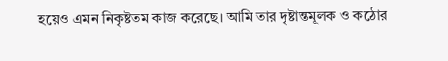হয়েও এমন নিকৃষ্টতম কাজ করেছে। আমি তার দৃষ্টান্তমূলক ও কঠোর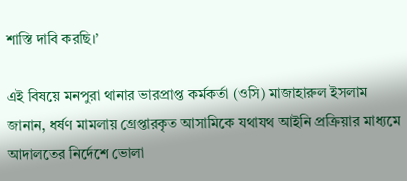শাস্তি দাবি করছি।’

এই বিষয়ে মনপুরা থানার ভারপ্রাপ্ত কর্মকর্তা (ওসি) মাজাহারুল ইসলাম জানান, ধর্ষণ মামলায় গ্রেপ্তারকৃত আসামিকে যথাযথ আইনি প্রক্রিয়ার মাধ্যমে আদালতের নির্দেশে ভোলা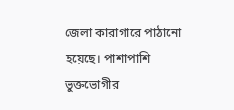জেলা কারাগারে পাঠানো হয়েছে। পাশাপাশি ভুক্তভোগীর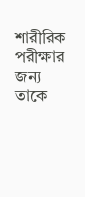শারীরিক পরীক্ষার জন্য তাকে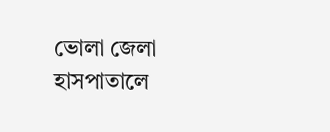ভোলা জেলা হাসপাতালে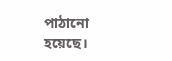পাঠানো হয়েছে।